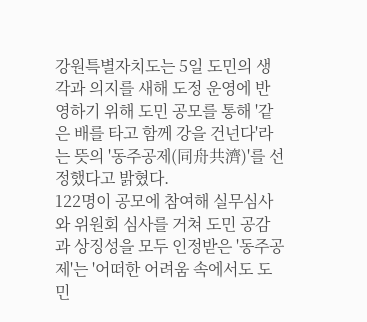강원특별자치도는 5일 도민의 생각과 의지를 새해 도정 운영에 반영하기 위해 도민 공모를 통해 '같은 배를 타고 함께 강을 건넌다'라는 뜻의 '동주공제(同舟共濟)'를 선정했다고 밝혔다.
122명이 공모에 참여해 실무심사와 위원회 심사를 거쳐 도민 공감과 상징성을 모두 인정받은 '동주공제'는 '어떠한 어려움 속에서도 도민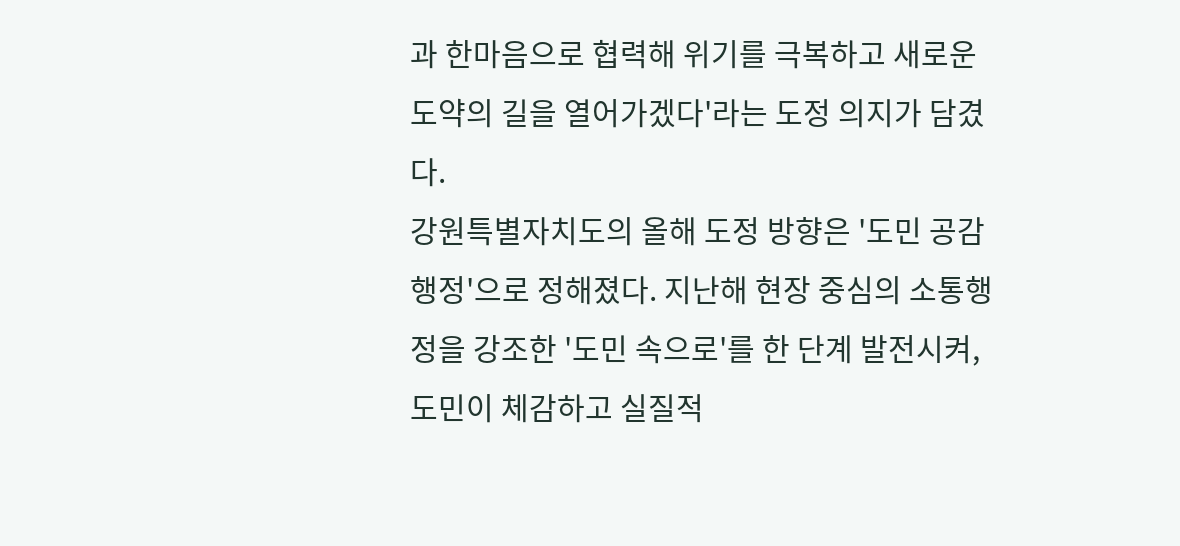과 한마음으로 협력해 위기를 극복하고 새로운 도약의 길을 열어가겠다'라는 도정 의지가 담겼다.
강원특별자치도의 올해 도정 방향은 '도민 공감 행정'으로 정해졌다. 지난해 현장 중심의 소통행정을 강조한 '도민 속으로'를 한 단계 발전시켜, 도민이 체감하고 실질적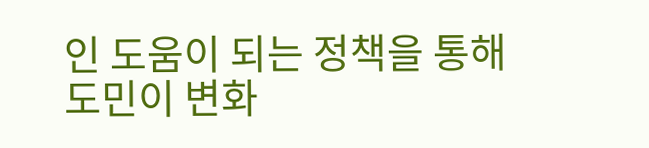인 도움이 되는 정책을 통해 도민이 변화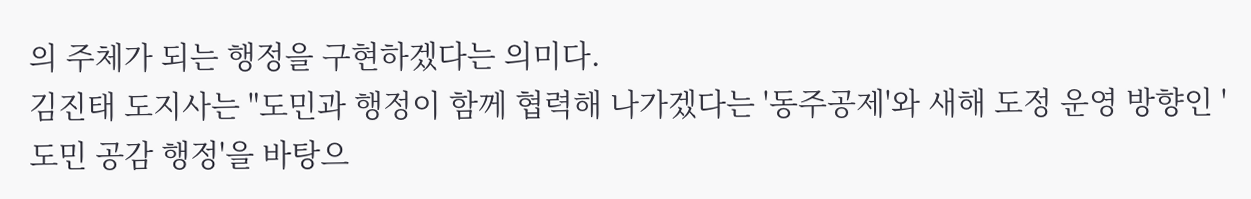의 주체가 되는 행정을 구현하겠다는 의미다.
김진태 도지사는 "도민과 행정이 함께 협력해 나가겠다는 '동주공제'와 새해 도정 운영 방향인 '도민 공감 행정'을 바탕으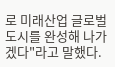로 미래산업 글로벌도시를 완성해 나가겠다"라고 말했다.